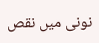نونی میں نقص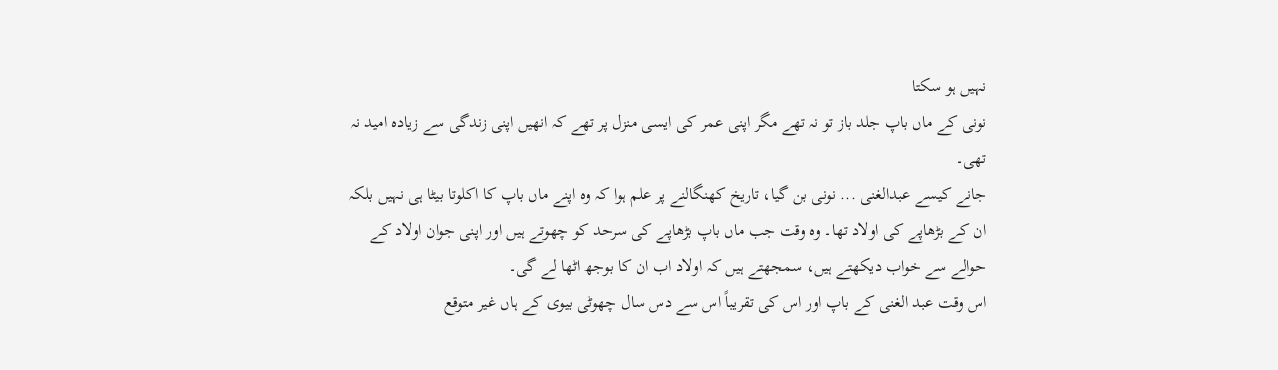نہیں ہو سکتا
نونی کے ماں باپ جلد باز تو نہ تھے مگر اپنی عمر کی ایسی منزل پر تھے کہ انھیں اپنی زندگی سے زیادہ امید نہ تھی۔
جانے کیسے عبدالغنی ... نونی بن گیا، تاریخ کھنگالنے پر علم ہوا کہ وہ اپنے ماں باپ کا اکلوتا بیٹا ہی نہیں بلکہ ان کے بڑھاپے کی اولاد تھا۔ وہ وقت جب ماں باپ بڑھاپے کی سرحد کو چھوتے ہیں اور اپنی جوان اولاد کے حوالے سے خواب دیکھتے ہیں، سمجھتے ہیں کہ اولاد اب ان کا بوجھ اٹھا لے گی۔
اس وقت عبد الغنی کے باپ اور اس کی تقریباً اس سے دس سال چھوٹی بیوی کے ہاں غیر متوقع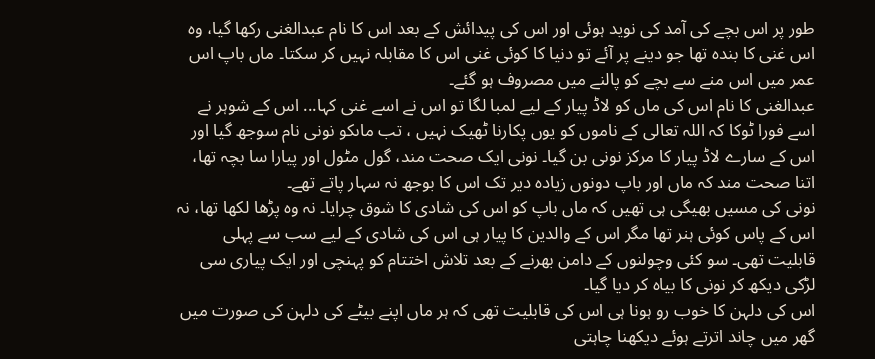طور پر اس بچے کی آمد کی نوید ہوئی اور اس کی پیدائش کے بعد اس کا نام عبدالغنی رکھا گیا، وہ اس غنی کا بندہ تھا جو دینے پر آئے تو دنیا کا کوئی غنی اس کا مقابلہ نہیں کر سکتا۔ ماں باپ اس عمر میں اس منے سے بچے کو پالنے میں مصروف ہو گئے۔
عبدالغنی کا نام اس کی ماں کو لاڈ پیار کے لیے لمبا لگا تو اس نے اسے غنی کہا... اس کے شوہر نے اسے فورا ٹوکا کہ اللہ تعالی کے ناموں کو یوں پکارنا ٹھیک نہیں ، تب ماںکو نونی نام سوجھ گیا اور اس کے سارے لاڈ پیار کا مرکز نونی بن گیا۔ نونی ایک صحت مند، گول مٹول اور پیارا سا بچہ تھا، اتنا صحت مند کہ ماں اور باپ دونوں زیادہ دیر تک اس کا بوجھ نہ سہار پاتے تھے۔
نونی کی مسیں بھیگی ہی تھیں کہ ماں باپ کو اس کی شادی کا شوق چرایا۔ نہ وہ پڑھا لکھا تھا، نہ اس کے پاس کوئی ہنر تھا مگر اس کے والدین کا پیار ہی اس کی شادی کے لیے سب سے پہلی قابلیت تھی۔ سو کئی وچولنوں کے دامن بھرنے کے بعد تلاش اختتام کو پہنچی اور ایک پیاری سی لڑکی دیکھ کر نونی کا بیاہ کر دیا گیا۔
اس کی دلہن کا خوب رو ہونا ہی اس کی قابلیت تھی کہ ہر ماں اپنے بیٹے کی دلہن کی صورت میں گھر میں چاند اترتے ہوئے دیکھنا چاہتی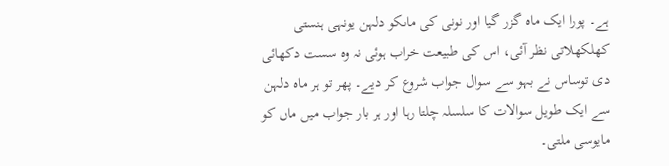ہے۔ پورا ایک ماہ گزر گیا اور نونی کی ماںکو دلہن یونہی ہنستی کھلکھلاتی نظر آئی، اس کی طبیعت خراب ہوئی نہ وہ سست دکھائی دی توساس نے بہو سے سوال جواب شروع کر دیے۔ پھر تو ہر ماہ دلہن سے ایک طویل سوالات کا سلسلہ چلتا رہا اور ہر بار جواب میں ماں کو مایوسی ملتی۔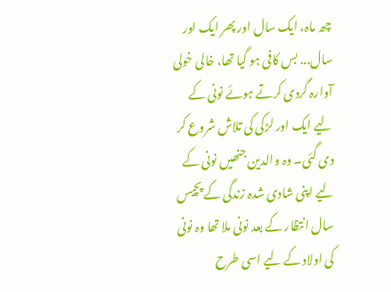چھ ماہ، ایک سال اور پھر ایک اور سال... بس کافی ہو گیا تھا، خالی خولی آوارہ گردی کرتے ہوئے نونی کے لیے ایک اور لڑکی کی تلاش شروع کر دی گئی۔ وہ والدین جنھیں نونی کے لیے اپنی شادی شدہ زندگی کے پچیس سال انتظار کے بعد نونی ملا تھا وہ نونی کی اولاد کے لیے اسی طرح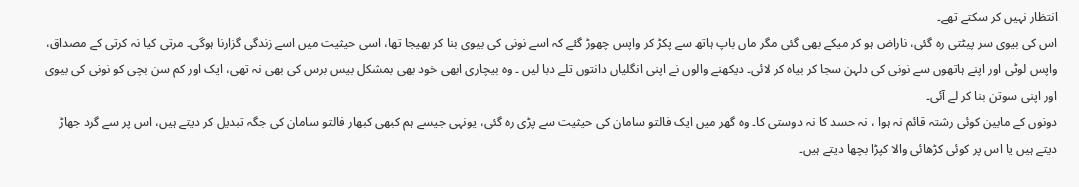انتظار نہیں کر سکتے تھے۔
اس کی بیوی سر پیٹتی رہ گئی، ناراض ہو کر میکے بھی گئی مگر ماں باپ ہاتھ سے پکڑ کر واپس چھوڑ گئے کہ اسے نونی کی بیوی بنا کر بھیجا تھا، اسی حیثیت میں اسے زندگی گزارنا ہوگی۔ مرتی کیا نہ کرتی کے مصداق، واپس لوٹی اور اپنے ہاتھوں سے نونی کی دلہن سجا کر بیاہ کر لائی۔ دیکھنے والوں نے اپنی انگلیاں دانتوں تلے دبا لیں ۔ وہ بیچاری ابھی خود بھی بمشکل بیس برس کی بھی نہ تھی، ایک اور کم سن بچی کو نونی کی بیوی اور اپنی سوتن بنا کر لے آئی۔
دونوں کے مابین کوئی رشتہ قائم نہ ہوا ، نہ حسد کا نہ دوستی کا۔ وہ گھر میں ایک فالتو سامان کی حیثیت سے پڑی رہ گئی، یونہی جیسے ہم کبھی کبھار فالتو سامان کی جگہ تبدیل کر دیتے ہیں، اس پر سے گرد جھاڑ دیتے ہیں یا اس پر کوئی کڑھائی والا کپڑا بچھا دیتے ہیں۔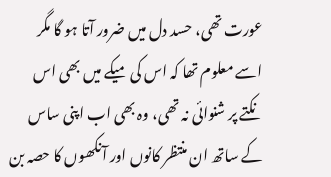عورت تھی، حسد دل میں ضرور آتا ہو گا مگر اسے معلوم تھا کہ اس کی میکے میں بھی اس نکتے پر شنوائی نہ تھی، وہ بھی اب اپنی ساس کے ساتھ ان منتظر کانوں اور آنکھوں کا حصہ بن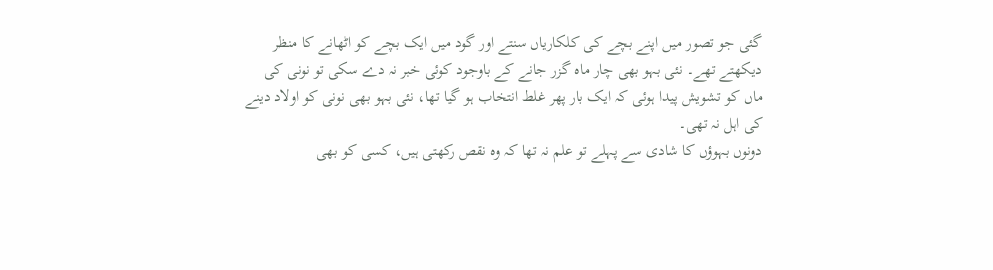گئی جو تصور میں اپنے بچے کی کلکاریاں سنتے اور گود میں ایک بچے کو اٹھانے کا منظر دیکھتے تھے۔ نئی بہو بھی چار ماہ گزر جانے کے باوجود کوئی خبر نہ دے سکی تو نونی کی ماں کو تشویش پیدا ہوئی کہ ایک بار پھر غلط انتخاب ہو گیا تھا، نئی بہو بھی نونی کو اولاد دینے کی اہل نہ تھی۔
دونوں بہوؤں کا شادی سے پہلے تو علم نہ تھا کہ وہ نقص رکھتی ہیں، کسی کو بھی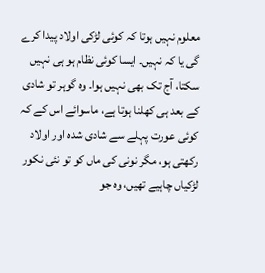معلوم نہیں ہوتا کہ کوئی لڑکی اولاد پیدا کرے گی یا کہ نہیں۔ ایسا کوئی نظام ہو ہی نہیں سکتا، آج تک بھی نہیں ہوا۔ وہ گوہر تو شادی کے بعد ہی کھلنا ہوتا ہے، ماسوائے اس کے کہ کوئی عورت پہلے سے شادی شدہ اور اولاد رکھتی ہو، مگر نونی کی ماں کو تو نئی نکور لڑکیاں چاہیے تھیں، وہ جو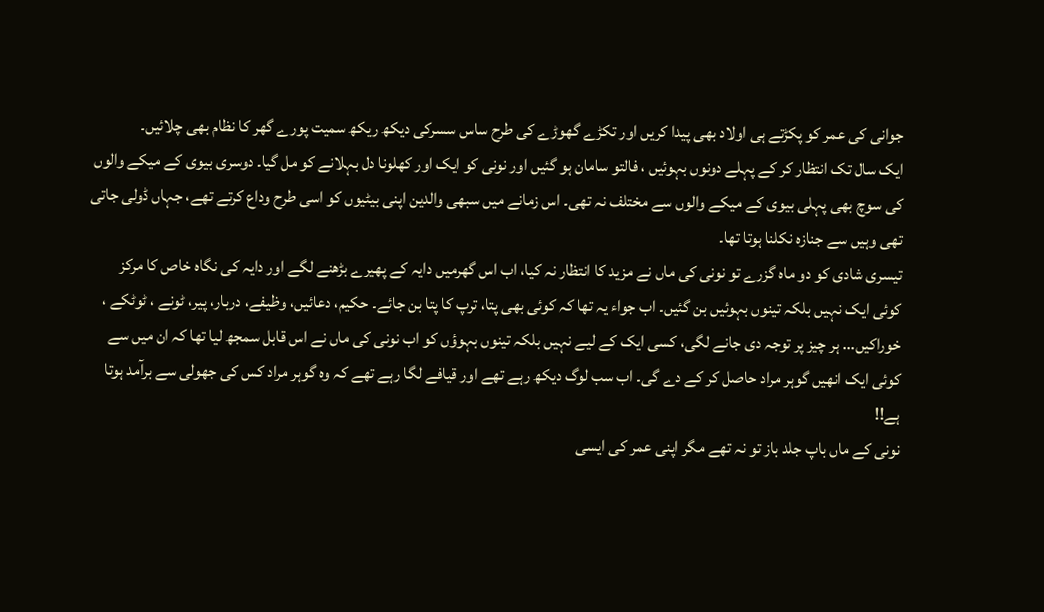جوانی کی عمر کو پکڑتے ہی اولاد بھی پیدا کریں اور تکڑے گھوڑے کی طرح ساس سسرکی دیکھ ریکھ سمیت پورے گھر کا نظام بھی چلائیں۔
ایک سال تک انتظار کر کے پہلے دونوں بہوئیں ، فالتو سامان ہو گئیں اور نونی کو ایک اور کھلونا دل بہلانے کو مل گیا۔ دوسری بیوی کے میکے والوں کی سوچ بھی پہلی بیوی کے میکے والوں سے مختلف نہ تھی۔ اس زمانے میں سبھی والدین اپنی بیٹیوں کو اسی طرح وداع کرتے تھے، جہاں ڈولی جاتی تھی وہیں سے جنازہ نکلنا ہوتا تھا۔
تیسری شادی کو دو ماہ گزرے تو نونی کی ماں نے مزید کا انتظار نہ کیا، اب اس گھرمیں دایہ کے پھیرے بڑھنے لگے اور دایہ کی نگاہ خاص کا مرکز کوئی ایک نہیں بلکہ تینوں بہوئیں بن گئیں۔ اب جواء یہ تھا کہ کوئی بھی پتا، ترپ کا پتا بن جائے۔ حکیم، دعائیں، وظیفے، دربار، پیر، ٹونے ، ٹوٹکے ، خوراکیں... ہر چیز پر توجہ دی جانے لگی، کسی ایک کے لیے نہیں بلکہ تینوں بہوؤں کو اب نونی کی ماں نے اس قابل سمجھ لیا تھا کہ ان میں سے کوئی ایک انھیں گوہر مراد حاصل کر کے دے گی۔ اب سب لوگ دیکھ رہے تھے اور قیافے لگا رہے تھے کہ وہ گوہر مراد کس کی جھولی سے برآمد ہوتا ہے!!
نونی کے ماں باپ جلد باز تو نہ تھے مگر اپنی عمر کی ایسی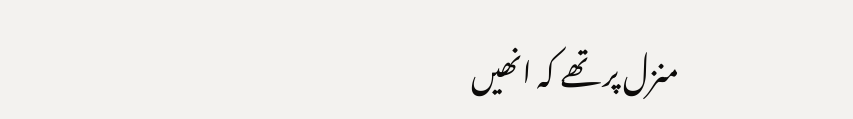منزل پر تھے کہ انھیں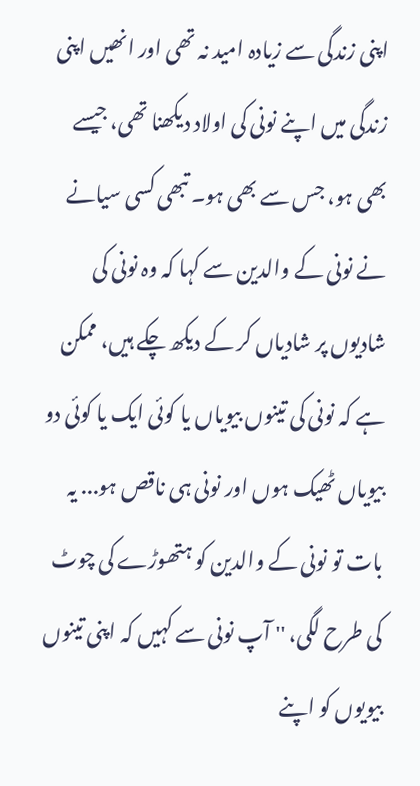اپنی زندگی سے زیادہ امید نہ تھی اور انھیں اپنی زندگی میں اپنے نونی کی اولاد دیکھنا تھی، جیسے بھی ہو، جس سے بھی ہو۔ تبھی کسی سیانے نے نونی کے والدین سے کہا کہ وہ نونی کی شادیوں پر شادیاں کر کے دیکھ چکے ہیں، ممکن ہے کہ نونی کی تینوں بیویاں یا کوئی ایک یا کوئی دو بیویاں ٹھیک ہوں اور نونی ہی ناقص ہو... یہ بات تو نونی کے والدین کو ہتھوڑے کی چوٹ کی طرح لگی، '' آپ نونی سے کہیں کہ اپنی تینوں بیویوں کو اپنے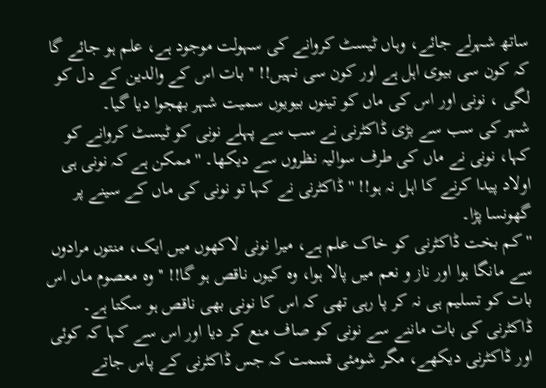ساتھ شہرلے جائے، وہاں ٹیسٹ کروانے کی سہولت موجود ہے، علم ہو جائے گا کہ کون سی بیوی اہل ہے اور کون سی نہیں!! '' بات اس کے والدین کے دل کو لگی ، نونی اور اس کی ماں کو تینوں بیویوں سمیت شہر بھجوا دیا گیا۔
شہر کی سب سے بڑی ڈاکٹرنی نے سب سے پہلے نونی کو ٹیسٹ کروانے کو کہا، نونی نے ماں کی طرف سوالیہ نظروں سے دیکھا۔ '' ممکن ہے کہ نونی ہی اولاد پیدا کرنے کا اہل نہ ہو!! '' ڈاکٹرنی نے کہا تو نونی کی ماں کے سینے پر گھونسا پڑا۔
'' کم بخت ڈاکٹرنی کو خاک علم ہے، میرا نونی لاکھوں میں ایک، منتوں مرادوں سے مانگا ہوا اور ناز و نعم میں پالا ہوا، وہ کیوں ناقص ہو گا!! '' وہ معصوم ماں اس بات کو تسلیم ہی نہ کر پا رہی تھی کہ اس کا نونی بھی ناقص ہو سکتا ہے۔ ڈاکٹرنی کی بات ماننے سے نونی کو صاف منع کر دیا اور اس سے کہا کہ کوئی اور ڈاکٹرنی دیکھے، مگر شومئی قسمت کہ جس ڈاکٹرنی کے پاس جاتے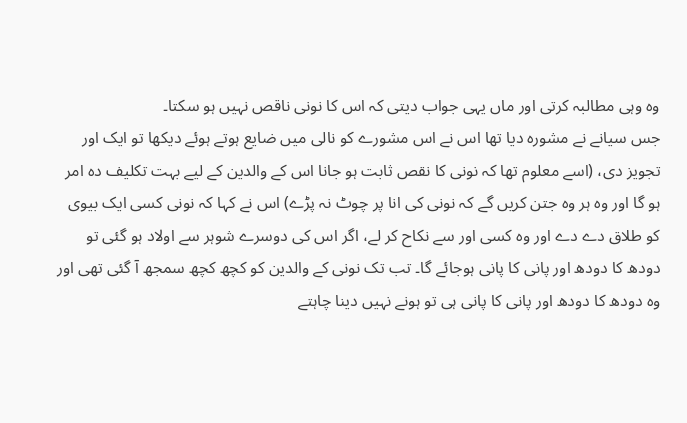وہ وہی مطالبہ کرتی اور ماں یہی جواب دیتی کہ اس کا نونی ناقص نہیں ہو سکتا۔
جس سیانے نے مشورہ دیا تھا اس نے اس مشورے کو نالی میں ضایع ہوتے ہوئے دیکھا تو ایک اور تجویز دی، (اسے معلوم تھا کہ نونی کا نقص ثابت ہو جانا اس کے والدین کے لیے بہت تکلیف دہ امر ہو گا اور وہ ہر وہ جتن کریں گے کہ نونی کی انا پر چوٹ نہ پڑے) اس نے کہا کہ نونی کسی ایک بیوی کو طلاق دے دے اور وہ کسی اور سے نکاح کر لے، اگر اس کی دوسرے شوہر سے اولاد ہو گئی تو دودھ کا دودھ اور پانی کا پانی ہوجائے گا۔ تب تک نونی کے والدین کو کچھ کچھ سمجھ آ گئی تھی اور وہ دودھ کا دودھ اور پانی کا پانی ہی تو ہونے نہیں دینا چاہتے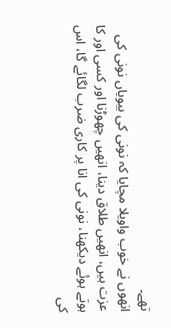تھے۔
انھوں نے خوب واویلا مچایا کہ نونی کی بیویاں نونی کی عزت ہیں، انھیں طلاق دینا، انھیں چھوڑنا اور کسی اور کا ہوتے ہوئے دیکھنا، نونی کی انا پر کاری ضرب لگائے گا، اس کی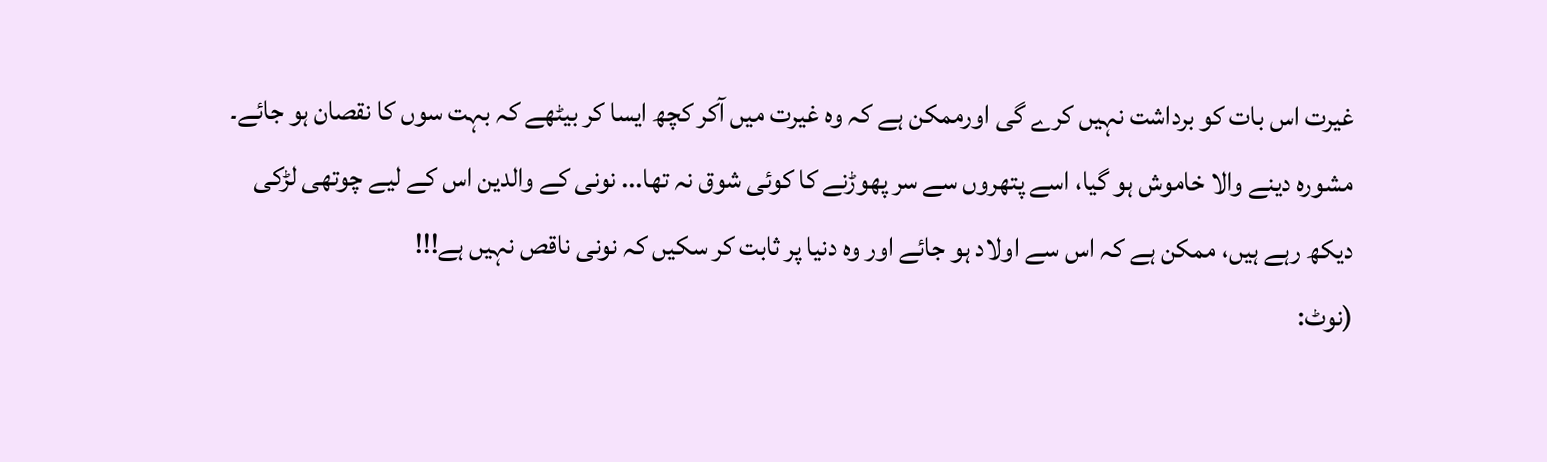غیرت اس بات کو برداشت نہیں کرے گی اورممکن ہے کہ وہ غیرت میں آکر کچھ ایسا کر بیٹھے کہ بہت سوں کا نقصان ہو جائے۔
مشورہ دینے والا خاموش ہو گیا، اسے پتھروں سے سر پھوڑنے کا کوئی شوق نہ تھا... نونی کے والدین اس کے لیے چوتھی لڑکی دیکھ رہے ہیں، ممکن ہے کہ اس سے اولاد ہو جائے اور وہ دنیا پر ثابت کر سکیں کہ نونی ناقص نہیں ہے!!!
(نوٹ: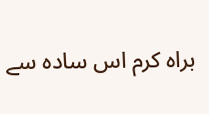براہ کرم اس سادہ سے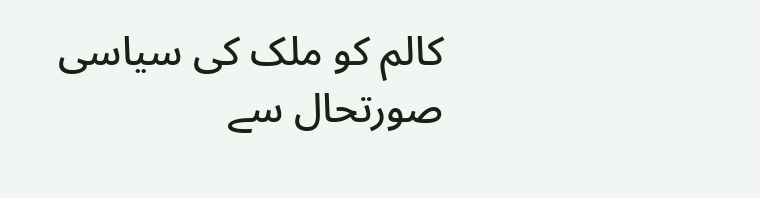کالم کو ملک کی سیاسی صورتحال سے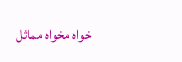خواہ مخواہ مماثل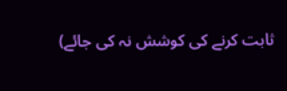ثابت کرنے کی کوشش نہ کی جائے)